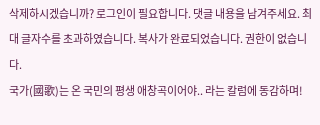삭제하시겠습니까? 로그인이 필요합니다. 댓글 내용을 남겨주세요. 최대 글자수를 초과하였습니다. 복사가 완료되었습니다. 권한이 없습니다.
국가(國歌)는 온 국민의 평생 애창곡이어야.. 라는 칼럼에 동감하며!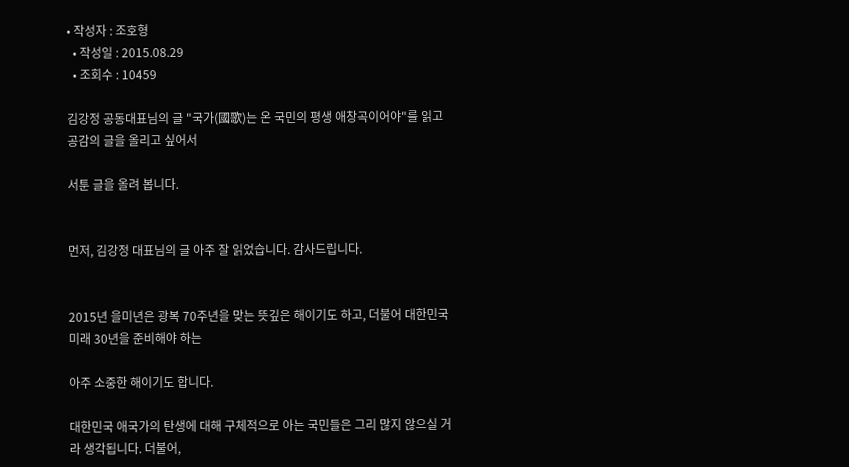• 작성자 : 조호형
  • 작성일 : 2015.08.29
  • 조회수 : 10459

김강정 공동대표님의 글 "국가(國歌)는 온 국민의 평생 애창곡이어야"를 읽고 공감의 글을 올리고 싶어서

서툰 글을 올려 봅니다.


먼저, 김강정 대표님의 글 아주 잘 읽었습니다. 감사드립니다.


2015년 을미년은 광복 70주년을 맞는 뜻깊은 해이기도 하고, 더불어 대한민국 미래 30년을 준비해야 하는

아주 소중한 해이기도 합니다.

대한민국 애국가의 탄생에 대해 구체적으로 아는 국민들은 그리 많지 않으실 거라 생각됩니다. 더불어,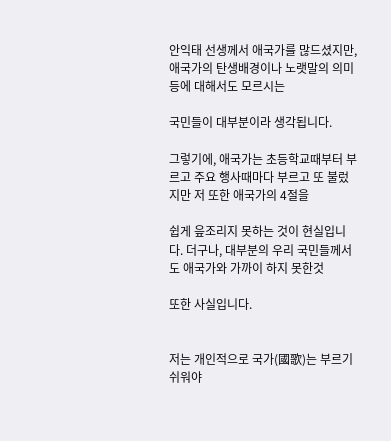안익태 선생께서 애국가를 많드셨지만, 애국가의 탄생배경이나 노랫말의 의미 등에 대해서도 모르시는

국민들이 대부분이라 생각됩니다.

그렇기에, 애국가는 초등학교때부터 부르고 주요 행사때마다 부르고 또 불렀지만 저 또한 애국가의 4절을

쉽게 읖조리지 못하는 것이 현실입니다. 더구나, 대부분의 우리 국민들께서도 애국가와 가까이 하지 못한것

또한 사실입니다.


저는 개인적으로 국가(國歌)는 부르기 쉬워야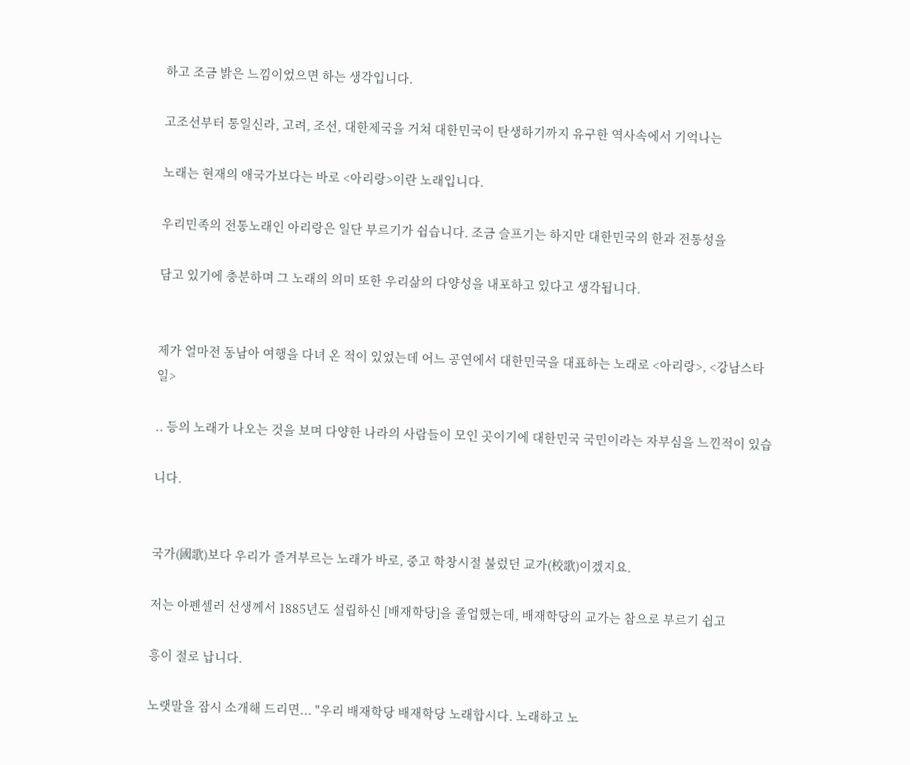하고 조금 밝은 느낌이었으면 하는 생각입니다.

고조선부터 통일신라, 고려, 조선, 대한제국을 거쳐 대한민국이 탄생하기까지 유구한 역사속에서 기억나는

노래는 현재의 애국가보다는 바로 <아리랑>이란 노래입니다.

우리민족의 전통노래인 아리랑은 일단 부르기가 쉽습니다. 조금 슬프기는 하지만 대한민국의 한과 전통성을

담고 있기에 충분하며 그 노래의 의미 또한 우리삶의 다양성을 내포하고 있다고 생각됩니다.


제가 얼마전 동남아 여행을 다녀 온 적이 있었는데 어느 공연에서 대한민국을 대표하는 노래로 <아리랑>, <강남스타일>

.. 등의 노래가 나오는 것을 보며 다양한 나라의 사람들이 모인 곳이기에 대한민국 국민이라는 자부심을 느낀적이 있습

니다.


국가(國歌)보다 우리가 즐겨부르는 노래가 바로, 중고 학창시절 불렀던 교가(校歌)이겠지요.

저는 아펜셀러 선생께서 1885년도 설립하신 [배재학당]을 졸업했는데, 배재학당의 교가는 참으로 부르기 쉽고

흥이 절로 납니다.

노랫말을 잠시 소개해 드리면... "우리 배재학당 배재학당 노래합시다. 노래하고 노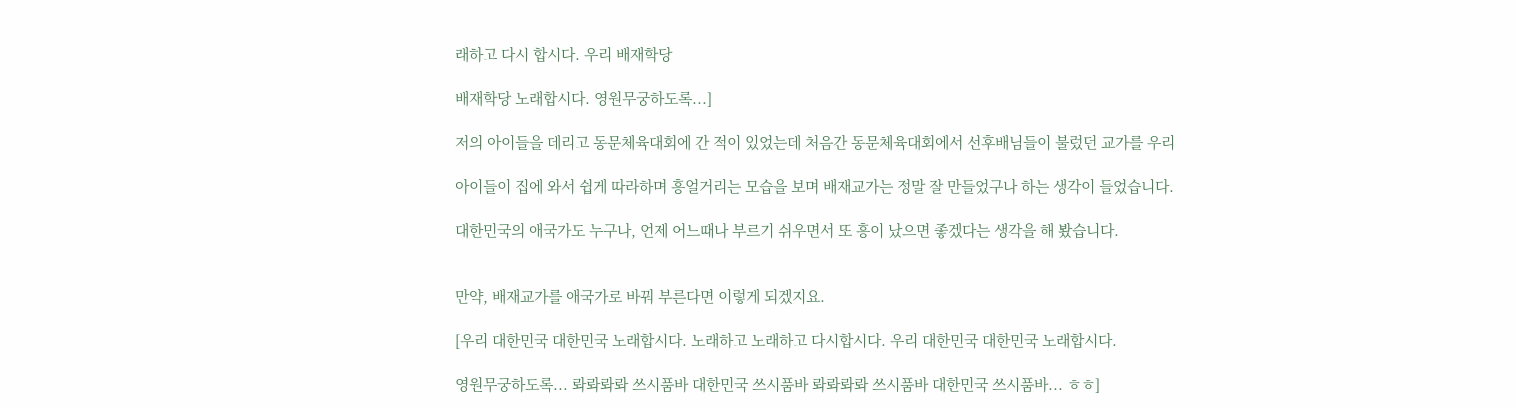래하고 다시 합시다. 우리 배재학당

배재학당 노래합시다. 영원무궁하도록...]

저의 아이들을 데리고 동문체육대회에 간 적이 있었는데 처음간 동문체육대회에서 선후배님들이 불렀던 교가를 우리

아이들이 집에 와서 쉽게 따라하며 흥얼거리는 모습을 보며 배재교가는 정말 잘 만들었구나 하는 생각이 들었습니다.

대한민국의 애국가도 누구나, 언제 어느때나 부르기 쉬우면서 또 흥이 났으면 좋겠다는 생각을 해 봤습니다.


만약, 배재교가를 애국가로 바꿔 부른다면 이렇게 되겠지요.

[우리 대한민국 대한민국 노래합시다. 노래하고 노래하고 다시합시다. 우리 대한민국 대한민국 노래합시다.

영원무궁하도록... 롸롸롸롸 쓰시품바 대한민국 쓰시품바 롸롸롸롸 쓰시품바 대한민국 쓰시품바... ㅎㅎ]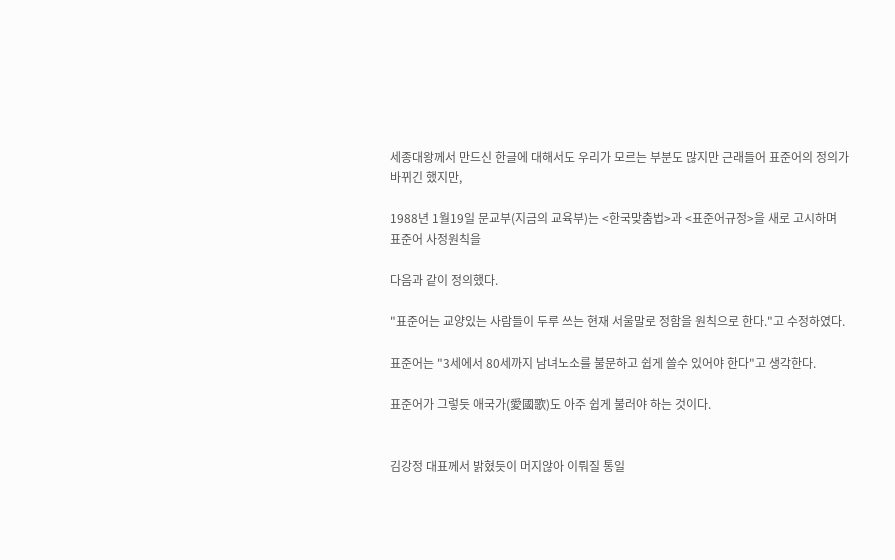세종대왕께서 만드신 한글에 대해서도 우리가 모르는 부분도 많지만 근래들어 표준어의 정의가 바뀌긴 했지만,

1988년 1월19일 문교부(지금의 교육부)는 <한국맞춤법>과 <표준어규정>을 새로 고시하며 표준어 사정원칙을

다음과 같이 정의했다.

"표준어는 교양있는 사람들이 두루 쓰는 현재 서울말로 정함을 원칙으로 한다."고 수정하였다.

표준어는 "3세에서 80세까지 남녀노소를 불문하고 쉽게 쓸수 있어야 한다"고 생각한다.

표준어가 그렇듯 애국가(愛國歌)도 아주 쉽게 불러야 하는 것이다.


김강정 대표께서 밝혔듯이 머지않아 이뤄질 통일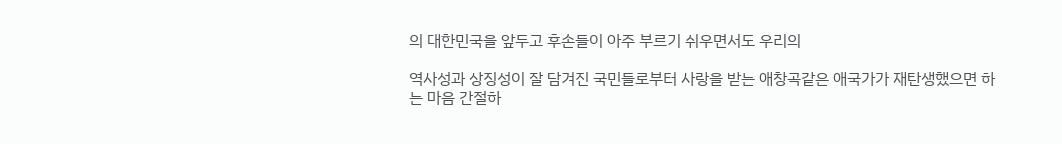의 대한민국을 앞두고 후손들이 아주 부르기 쉬우면서도 우리의

역사성과 상징성이 잘 담겨진 국민들로부터 사랑을 받는 애창곡같은 애국가가 재탄생했으면 하는 마음 간절하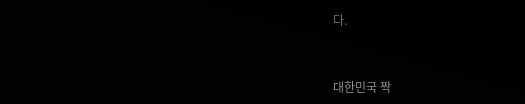다.


대한민국 짝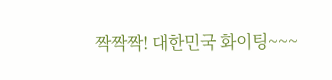짝짝짝! 대한민국 화이팅~~~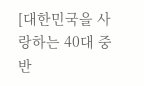[대한민국을 사랑하는 40대 중반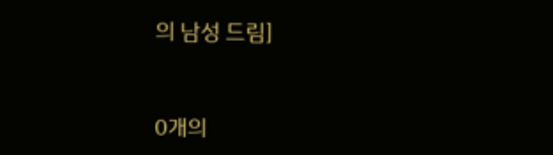의 남성 드림]



0개의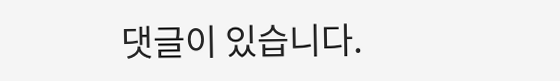댓글이 있습니다.